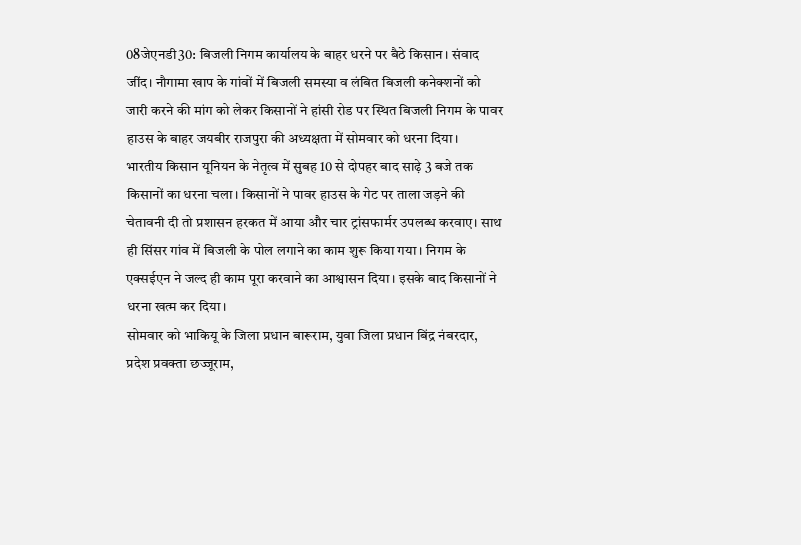08जेएनडी30: बिजली निगम कार्यालय के बाहर धरने पर बैठे किसान। संवाद
जींद। नौगामा खाप के गांवों में बिजली समस्या व लंबित बिजली कनेक्शनों को जारी करने की मांग को लेकर किसानों ने हांसी रोड पर स्थित बिजली निगम के पावर हाउस के बाहर जयबीर राजपुरा की अध्यक्षता में सोमवार को धरना दिया।
भारतीय किसान यूनियन के नेतृत्व में सुबह 10 से दोपहर बाद साढ़े 3 बजे तक किसानों का धरना चला। किसानों ने पावर हाउस के गेट पर ताला जड़ने की चेतावनी दी तो प्रशासन हरकत में आया और चार ट्रांसफार्मर उपलब्ध करवाए। साथ ही सिंसर गांव में बिजली के पोल लगाने का काम शुरू किया गया। निगम के एक्सईएन ने जल्द ही काम पूरा करवाने का आश्वासन दिया। इसके बाद किसानों ने धरना खत्म कर दिया।
सोमवार को भाकियू के जिला प्रधान बारूराम, युवा जिला प्रधान बिंद्र नंबरदार, प्रदेश प्रवक्ता छज्जूराम,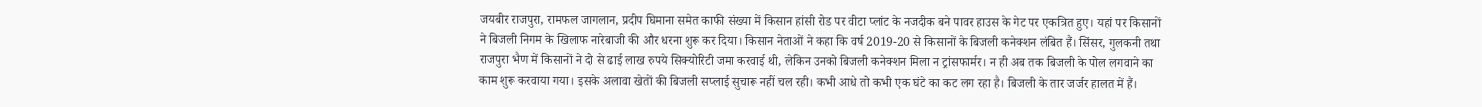जयबीर राजपुरा, रामफल जागलान, प्रदीप घिमाना समेत काफी संख्या में किसान हांसी रोड पर वीटा प्लांट के नजदीक बने पावर हाउस के गेट पर एकत्रित हुए। यहां पर किसानों ने बिजली निगम के खिलाफ नारेबाजी की और धरना शुरू कर दिया। किसान नेताओं ने कहा कि वर्ष 2019-20 से किसानों के बिजली कनेक्शन लंबित हैं। सिंसर, गुलकनी तथा राजपुरा भैण में किसानों ने दो से ढाई लाख रुपये सिक्योरिटी जमा करवाई थी, लेकिन उनको बिजली कनेक्शन मिला न ट्रांसफार्मर। न ही अब तक बिजली के पोल लगवाने का काम शुरू करवाया गया। इसके अलावा खेतों की बिजली सप्लाई सुचारू नहीं चल रही। कभी आधे तो कभी एक घंटे का कट लग रहा है। बिजली के तार जर्जर हालत में हैं।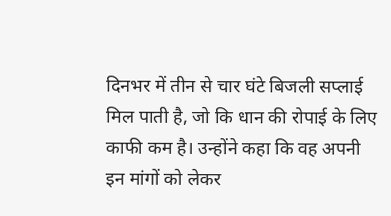दिनभर में तीन से चार घंटे बिजली सप्लाई मिल पाती है, जो कि धान की रोपाई के लिए काफी कम है। उन्होंने कहा कि वह अपनी इन मांगों को लेकर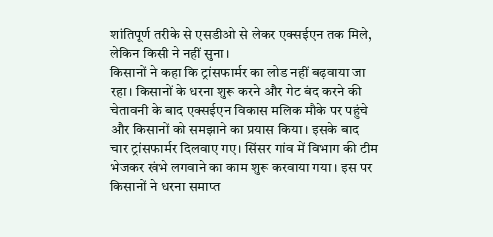शांतिपूर्ण तरीके से एसडीओ से लेकर एक्सईएन तक मिले, लेकिन किसी ने नहीं सुना।
किसानों ने कहा कि ट्रांसफार्मर का लोड नहीं बढ़वाया जा रहा। किसानों के धरना शुरू करने और गेट बंद करने की चेतावनी के बाद एक्सईएन विकास मलिक मौके पर पहुंचे और किसानों को समझाने का प्रयास किया। इसके बाद चार ट्रांसफार्मर दिलवाए गए। सिंसर गांव में विभाग की टीम भेजकर खंभे लगवाने का काम शुरू करवाया गया। इस पर किसानों ने धरना समाप्त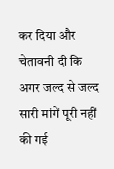कर दिया और चेतावनी दी कि अगर जल्द से जल्द सारी मांगें पूरी नहीं की गई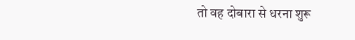तो वह दोबारा से धरना शुरू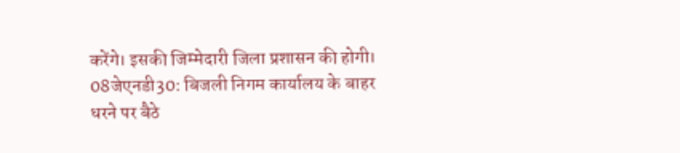करेंगे। इसकी जिम्मेदारी जिला प्रशासन की होगी।
08जेएनडी30: बिजली निगम कार्यालय के बाहर धरने पर बैठे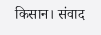किसान। संवाद